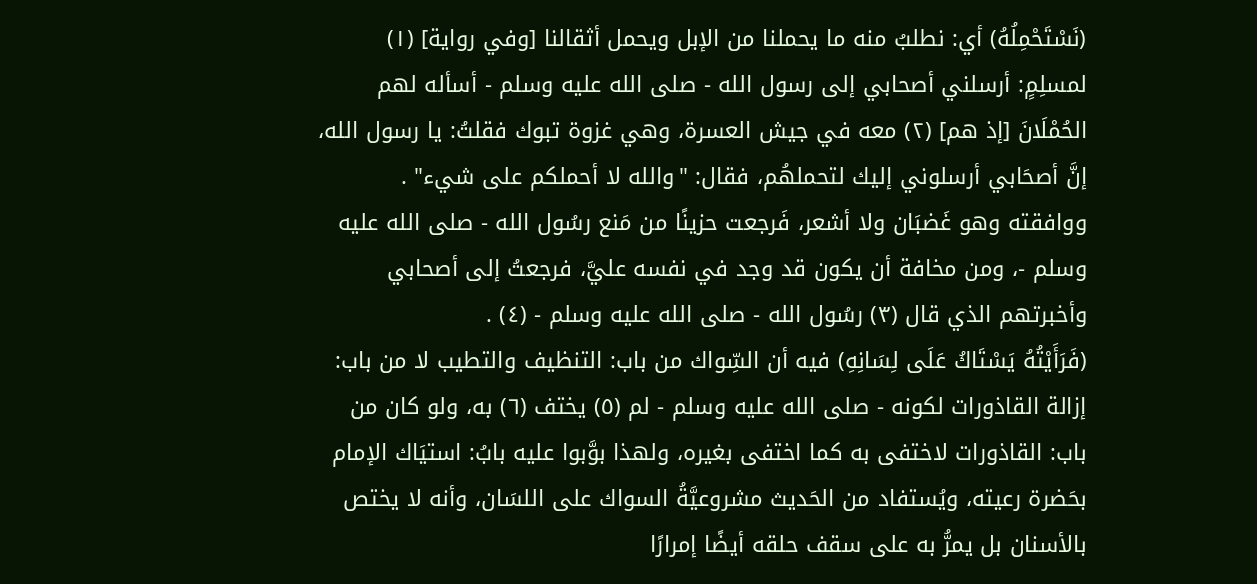(نَسْتَحْمِلُهُ) أي: نطلبُ منه ما يحملنا من الإبل ويحمل أثقالنا [وفي رواية] (١) لمسلِمٍ: أرسلني أصحابي إلى رسول الله - صلى الله عليه وسلم - أسأله لهم الحُمْلَانَ [إذ هم] (٢) معه في جيش العسرة، وهي غزوة تبوك فقلتُ: يا رسول الله، إنَّ أصحَابي أرسلوني إليك لتحملهُم، فقال: "والله لا أحملكم على شيء" . ووافقته وهو غَضبَان ولا أشعر، فَرجعت حزينًا من مَنع رسُول الله - صلى الله عليه وسلم -، ومن مخافة أن يكون قد وجد في نفسه عليَّ، فرجعتُ إلى أصحابي وأخبرتهم الذي قال (٣) رسُول الله - صلى الله عليه وسلم - (٤) .
(فَرَأَيْتُهُ يَسْتَاكُ عَلَى لِسَانِهِ) فيه أن السِّواك من باب: التنظيف والتطيب لا من باب: إزالة القاذورات لكونه - صلى الله عليه وسلم - لم (٥) يختف (٦) به، ولو كان من باب: القاذورات لاختفى به كما اختفى بغيره، ولهذا بوَّبوا عليه بابُ: استيَاك الإمام بحَضرة رعيته، ويُستفاد من الحَديث مشروعيَّةُ السواك على اللسَان، وأنه لا يختص بالأسنان بل يمرُّ به على سقف حلقه أيضًا إمرارًا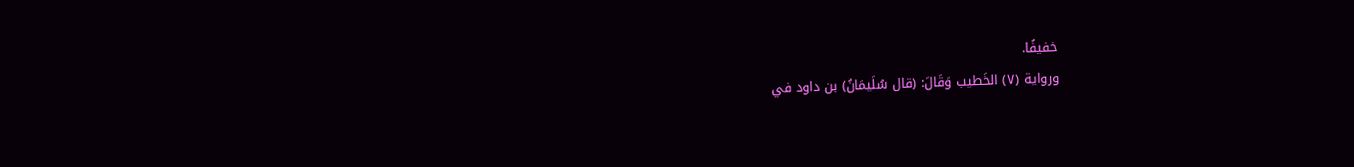خفيفًا.
ورواية (٧) الخَطيب وَقَالَ: (قال سُلَيمَانُ) بن داود في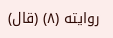روايته (٨) (قال)